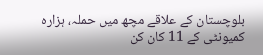بلوچستان کے علاقے مچھ میں حملہ، ہزارہ کمیونٹی کے 11 کان کن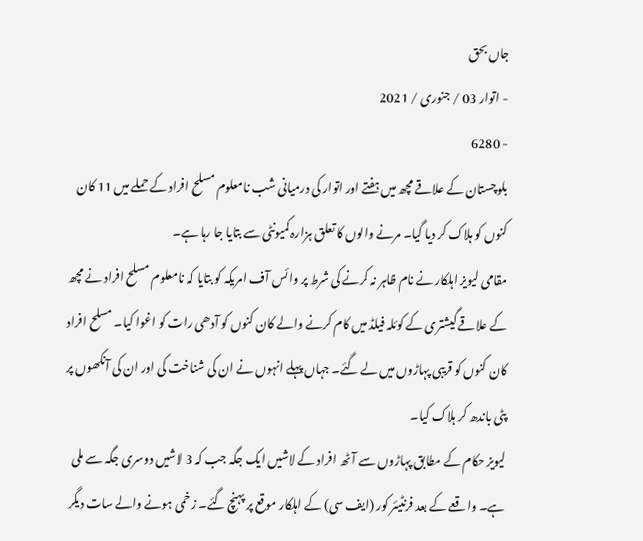جاں بحق
- اتوار 03 / جنوری / 2021
- 6280
بلوچستان کے علاقے مچھ میں ہفتے اور اتوار کی درمیانی شب نامعلوم مسلح افراد کے حملے میں 11 کان کنوں کو ہلاک کر دیا گیا۔ مرنے والوں کا تعلق ہزارہ کمیونٹی سے بتایا جا رہا ہے۔
مقامی لیویز اہلکار نے نام ظاہر نہ کرنے کی شرط پر وائس آف امریکہ کو بتایا کہ نامعلوم مسلح افراد نے مچھ کے علاقے گیشتری کے کوئلہ فیلڈ میں کام کرنے والے کان کنوں کو آدھی رات کو اغوا کیا۔ مسلح افراد کان کنوں کو قریبی پہاڑوں میں لے گئے۔ جہاں پہلے انہوں نے ان کی شناخت کی اور ان کی آنکھوں پر پٹی باندھ کر ہلاک کیا۔
لیویز حکام کے مطابق پہاڑوں سے آٹھ افراد کے لاشیں ایک جگہ جب کہ 3 لاشیں دوسری جگہ سے ملی ہے۔ واقعے کے بعد فرنٹیئر کور (ایف سی) کے اہلکار موقع پر پہنچ گئے۔ زخمی ہونے والے سات دیگر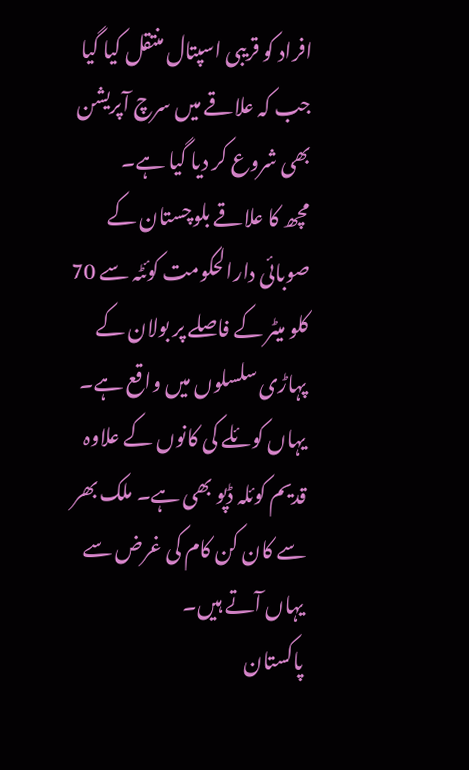افراد کو قریبی اسپتال منتقل کیا گیا جب کہ علاقے میں سرچ آپریشن بھی شروع کر دیا گیا ہے۔
مچھ کا علاقے بلوچستان کے صوبائی دارالحکومت کوئٹہ سے 70 کلو میٹر کے فاصلے پر بولان کے پہاڑی سلسلوں میں واقع ہے۔ یہاں کوئلے کی کانوں کے علاوہ قدیم کوئلہ ڈپو بھی ہے۔ ملک بھر سے کان کن کام کی غرض سے یہاں آتے ہیں۔
پاکستان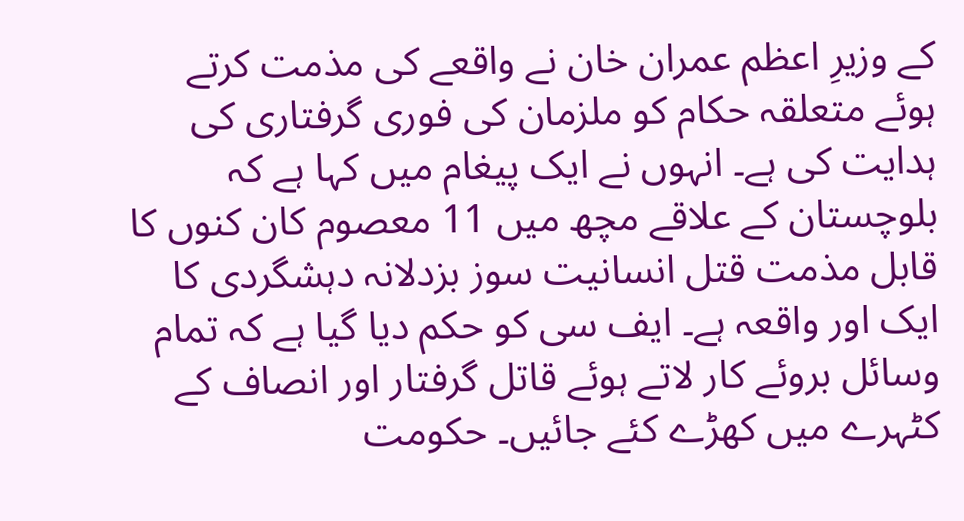کے وزیرِ اعظم عمران خان نے واقعے کی مذمت کرتے ہوئے متعلقہ حکام کو ملزمان کی فوری گرفتاری کی ہدایت کی ہے۔ انہوں نے ایک پیغام میں کہا ہے کہ بلوچستان کے علاقے مچھ میں 11 معصوم کان کنوں کا قابل مذمت قتل انسانیت سوز بزدلانہ دہشگردی کا ایک اور واقعہ ہے۔ ایف سی کو حکم دیا گیا ہے کہ تمام وسائل بروئے کار لاتے ہوئے قاتل گرفتار اور انصاف کے کٹہرے میں کھڑے کئے جائیں۔ حکومت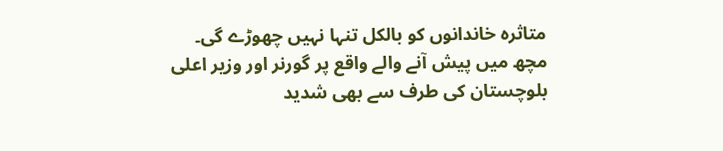متاثرہ خاندانوں کو بالکل تنہا نہیں چھوڑے گی۔
مچھ میں پیش آنے والے واقع پر گورنر اور وزیر اعلی بلوچستان کی طرف سے بھی شدید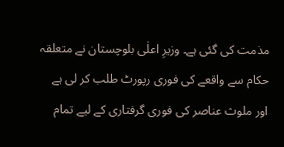مذمت کی گئی ہے۔ وزیرِ اعلٰی بلوچستان نے متعلقہ حکام سے واقعے کی فوری رپورٹ طلب کر لی ہے اور ملوث عناصر کی فوری گرفتاری کے لیے تمام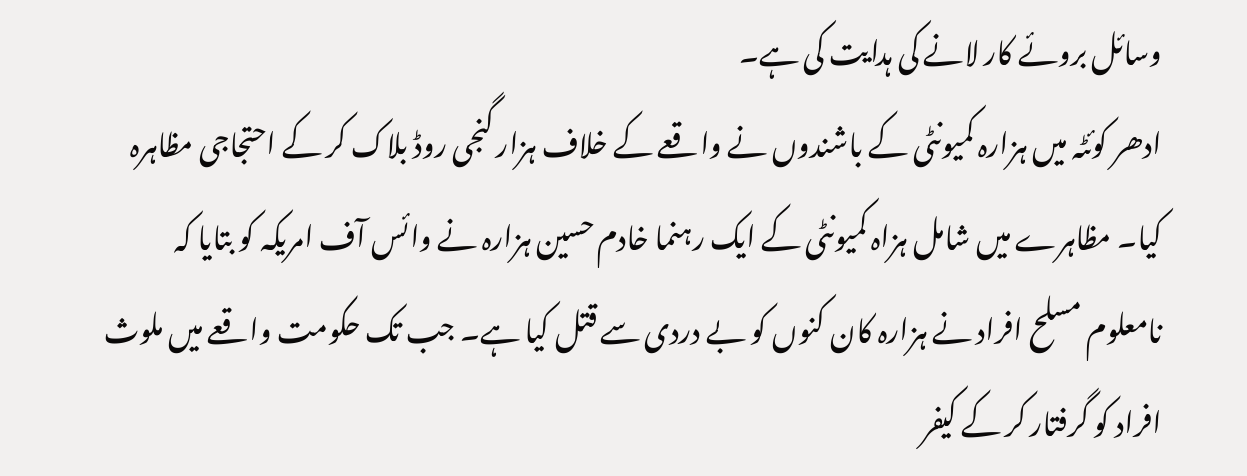وسائل بروئے کار لانے کی ہدایت کی ہے۔
ادھر کوئٹہ میں ہزارہ کمیونٹی کے باشندوں نے واقعے کے خلاف ہزار گنجی روڈ بلاک کر کے احتجاجی مظاہرہ کیا۔ مظاہرے میں شامل ہزاہ کمیونٹی کے ایک رہنما خادم حسین ہزارہ نے وائس آف امریکہ کو بتایا کہ نامعلوم مسلح افراد نے ہزارہ کان کنوں کو بے دردی سے قتل کیا ہے۔ جب تک حکومت واقعے میں ملوث افراد کو گرفتار کر کے کیفر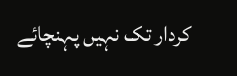کردار تک نہیں پہنچائے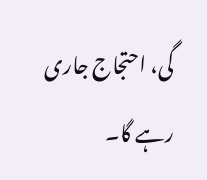گی، احتجاج جاری رہے گا۔